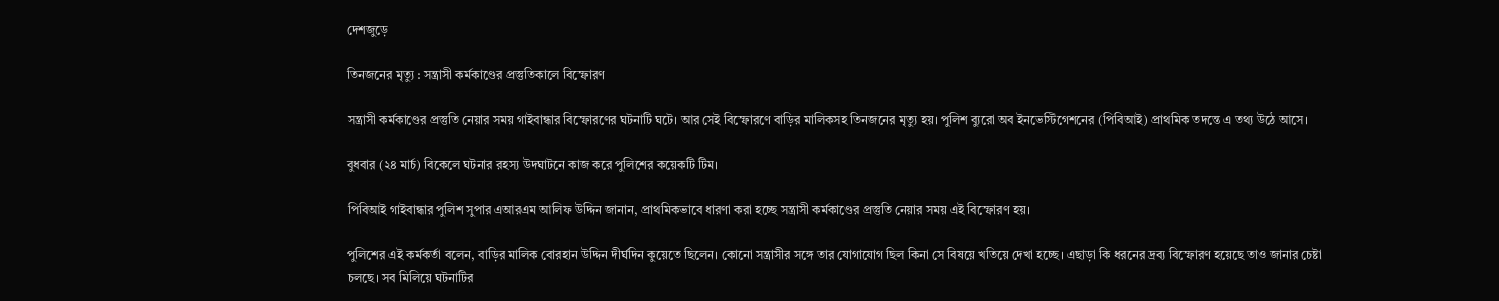দেশজুড়ে

তিনজনের মৃত্যু : সন্ত্রাসী কর্মকাণ্ডের প্রস্তুতিকালে বিস্ফোরণ

সন্ত্রাসী কর্মকাণ্ডের প্রস্তুতি নেয়ার সময় গাইবান্ধার বিস্ফোরণের ঘটনাটি ঘটে। আর সেই বিস্ফোরণে বাড়ির মালিকসহ তিনজনের মৃত্যু হয়। পুলিশ ব্যুরো অব ইনভেস্টিগেশনের (পিবিআই) প্রাথমিক তদন্তে এ তথ্য উঠে আসে।

বুধবার (২৪ মার্চ) বিকেলে ঘটনার রহস্য উদঘাটনে কাজ করে পুলিশের কয়েকটি টিম।

পিবিআই গাইবান্ধার পুলিশ সুপার এআরএম আলিফ উদ্দিন জানান, প্রাথমিকভাবে ধারণা করা হচ্ছে সন্ত্রাসী কর্মকাণ্ডের প্রস্তুতি নেয়ার সময় এই বিস্ফোরণ হয়।

পুলিশের এই কর্মকর্তা বলেন, বাড়ির মালিক বোরহান উদ্দিন দীর্ঘদিন কুয়েতে ছিলেন। কোনো সন্ত্রাসীর সঙ্গে তার যোগাযোগ ছিল কিনা সে বিষয়ে খতিয়ে দেখা হচ্ছে। এছাড়া কি ধরনের দ্রব্য বিস্ফোরণ হয়েছে তাও জানার চেষ্টা চলছে। সব মিলিয়ে ঘটনাটির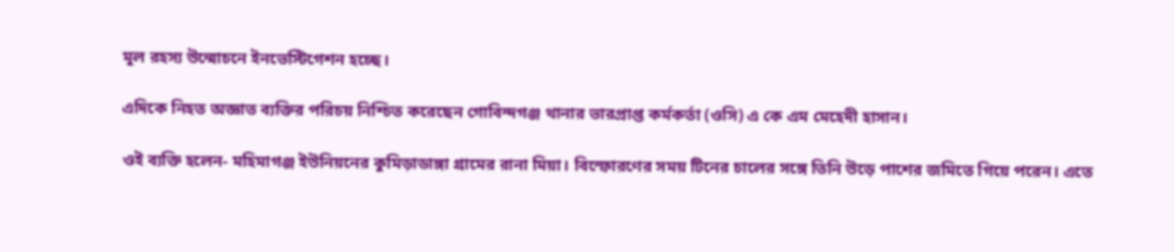মূল রহস্য উন্মোচনে ইনভেস্টিগেশন হচ্ছে।

এদিকে নিহত অজ্ঞাত ব্যক্তির পরিচয় নিশ্চিত করেছেন গোবিন্দগঞ্জ থানার ভারপ্রাপ্ত কর্মকর্তা (ওসি) এ কে এম মেহেদী হাসান।

ওই ব্যক্তি হলেন- মহিমাগঞ্জ ইউনিয়নের কুমিড়াডাঙ্গা গ্রামের রানা মিয়া। বিস্ফোরণের সময় টিনের চালের সঙ্গে তিনি উড়ে পাশের জমিতে গিয়ে পরেন। এতে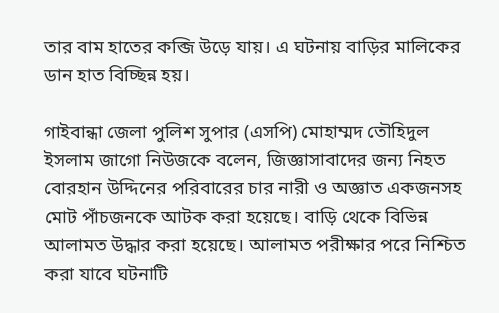তার বাম হাতের কব্জি উড়ে যায়। এ ঘটনায় বাড়ির মালিকের ডান হাত বিচ্ছিন্ন হয়।

গাইবান্ধা জেলা পুলিশ সুপার (এসপি) মোহাম্মদ তৌহিদুল ইসলাম জাগো নিউজকে বলেন, জিজ্ঞাসাবাদের জন্য নিহত বোরহান উদ্দিনের পরিবারের চার নারী ও অজ্ঞাত একজনসহ মোট পাঁচজনকে আটক করা হয়েছে। বাড়ি থেকে বিভিন্ন আলামত উদ্ধার করা হয়েছে। আলামত পরীক্ষার পরে নিশ্চিত করা যাবে ঘটনাটি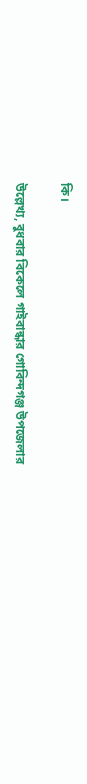কি।

উল্লেখ্য, বুধবার বিকেলে গাইবান্ধার গোবিন্দগঞ্জ উপজেলার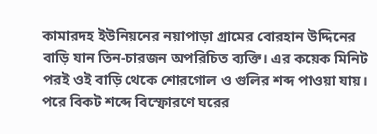কামারদহ ইউনিয়নের নয়াপাড়া গ্রামের বোরহান উদ্দিনের বাড়ি যান তিন-চারজন অপরিচিত ব্যক্তি। এর কয়েক মিনিট পরই ওই বাড়ি থেকে শোরগোল ও গুলির শব্দ পাওয়া যায়। পরে বিকট শব্দে বিস্ফোরণে ঘরের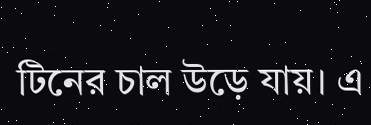টিনের চাল উড়ে যায়। এ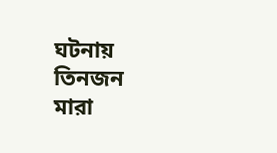ঘটনায় তিনজন মারা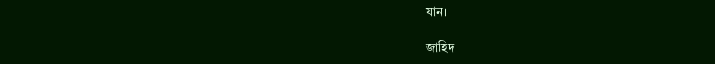যান।

জাহিদ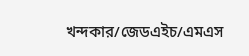খন্দকার/জেডএইচ/এমএস